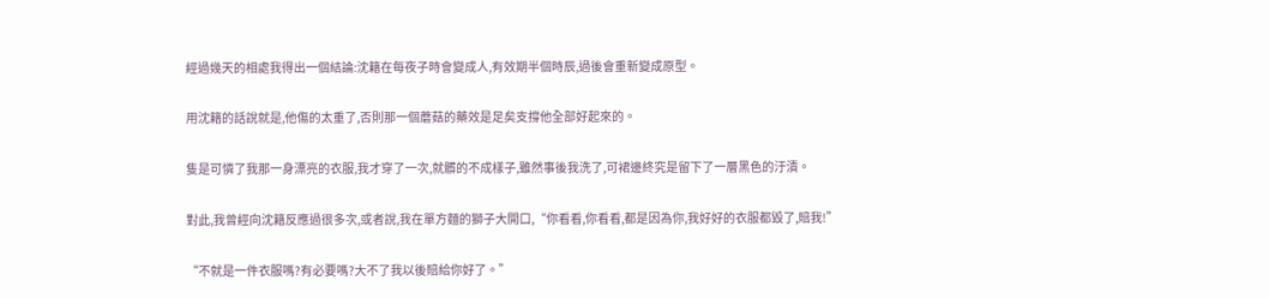經過幾天的相處我得出一個結論:沈籍在每夜子時會變成人,有效期半個時辰,過後會重新變成原型。

用沈籍的話說就是,他傷的太重了,否則那一個蘑菇的藥效是足矣支撐他全部好起來的。

隻是可憐了我那一身漂亮的衣服,我才穿了一次,就髒的不成樣子,雖然事後我洗了,可裙邊終究是留下了一層黑色的汙漬。

對此,我曾經向沈籍反應過很多次,或者說,我在單方麵的獅子大開口,“你看看,你看看,都是因為你,我好好的衣服都毀了,賠我!”

“不就是一件衣服嗎?有必要嗎?大不了我以後賠給你好了。”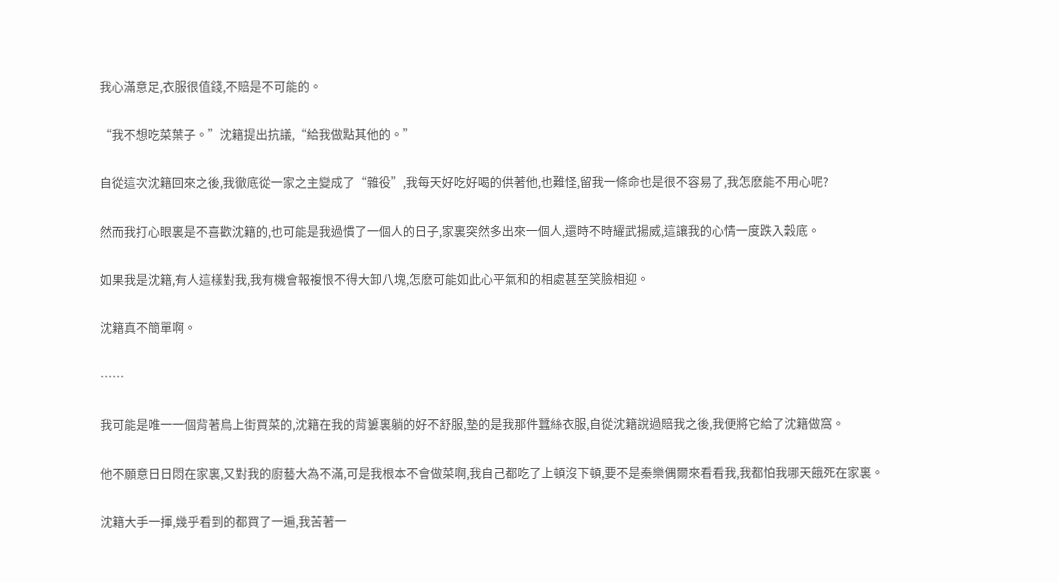我心滿意足,衣服很值錢,不賠是不可能的。

“我不想吃菜葉子。”沈籍提出抗議,“給我做點其他的。”

自從這次沈籍回來之後,我徹底從一家之主變成了“雜役”,我每天好吃好喝的供著他,也難怪,留我一條命也是很不容易了,我怎麽能不用心呢?

然而我打心眼裏是不喜歡沈籍的,也可能是我過慣了一個人的日子,家裏突然多出來一個人,還時不時耀武揚威,這讓我的心情一度跌入穀底。

如果我是沈籍,有人這樣對我,我有機會報複恨不得大卸八塊,怎麽可能如此心平氣和的相處甚至笑臉相迎。

沈籍真不簡單啊。

……

我可能是唯一一個背著鳥上街買菜的,沈籍在我的背簍裏躺的好不舒服,墊的是我那件蠶絲衣服,自從沈籍說過賠我之後,我便將它給了沈籍做窩。

他不願意日日悶在家裏,又對我的廚藝大為不滿,可是我根本不會做菜啊,我自己都吃了上頓沒下頓,要不是秦樂偶爾來看看我,我都怕我哪天餓死在家裏。

沈籍大手一揮,幾乎看到的都買了一遍,我苦著一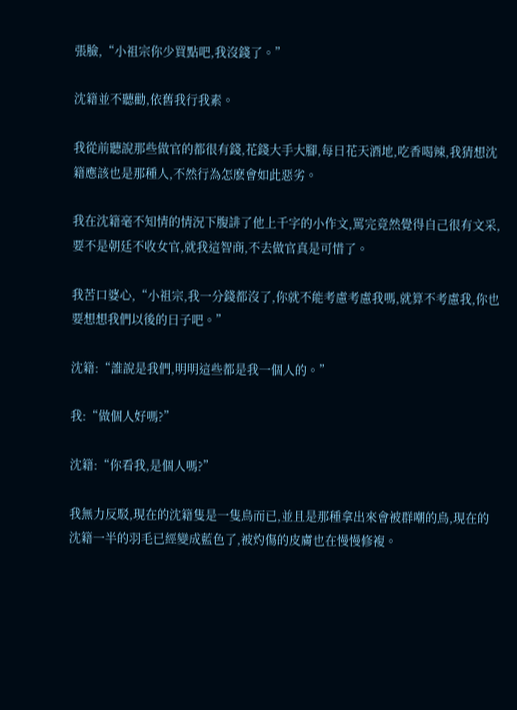張臉,“小祖宗你少買點吧,我沒錢了。”

沈籍並不聽勸,依舊我行我素。

我從前聽說那些做官的都很有錢,花錢大手大腳,每日花天酒地,吃香喝辣,我猜想沈籍應該也是那種人,不然行為怎麽會如此惡劣。

我在沈籍毫不知情的情況下腹誹了他上千字的小作文,罵完竟然覺得自己很有文采,要不是朝廷不收女官,就我這智商,不去做官真是可惜了。

我苦口婆心,“小祖宗,我一分錢都沒了,你就不能考慮考慮我嗎,就算不考慮我,你也要想想我們以後的日子吧。”

沈籍:“誰說是我們,明明這些都是我一個人的。”

我:“做個人好嗎?”

沈籍:“你看我,是個人嗎?”

我無力反駁,現在的沈籍隻是一隻鳥而已,並且是那種拿出來會被群嘲的鳥,現在的沈籍一半的羽毛已經變成藍色了,被灼傷的皮膚也在慢慢修複。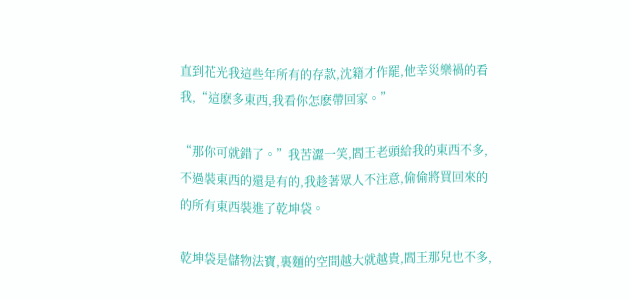直到花光我這些年所有的存款,沈籍才作罷,他幸災樂禍的看我,“這麽多東西,我看你怎麽帶回家。”

“那你可就錯了。”我苦澀一笑,閻王老頭給我的東西不多,不過裝東西的還是有的,我趁著眾人不注意,偷偷將買回來的的所有東西裝進了乾坤袋。

乾坤袋是儲物法寶,裏麵的空間越大就越貴,閻王那兒也不多,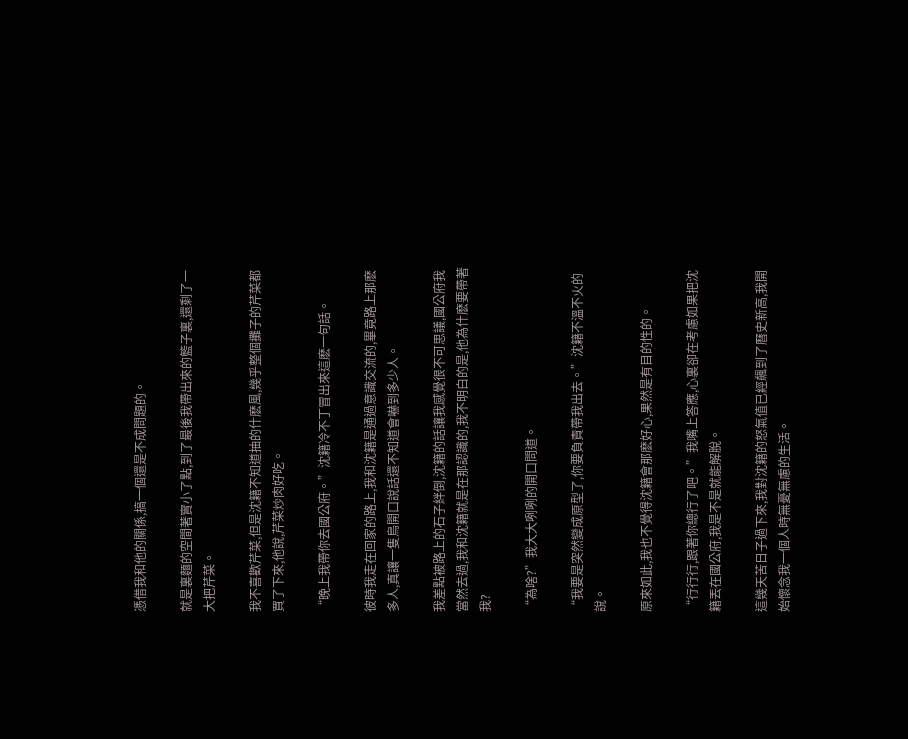憑借我和他的關係,搞一個還是不成問題的。

就是裏麵的空間著實小了點,到了最後我帶出來的籃子裏,還剩了一大把芹菜。

我不喜歡芹菜,但是沈籍不知道抽的什麽風,幾乎整個攤子的芹菜都買了下來,他說,芹菜炒肉好吃。

“晚上我帶你去國公府。”沈籍冷不丁冒出來這麽一句話。

彼時我走在回家的路上,我和沈籍是通過意識交流的,畢竟路上那麽多人,真讓一隻鳥開口說話還不知道會嚇到多少人。

我差點被路上的石子絆倒,沈籍的話讓我感覺很不可思議,國公府我當然去過,我和沈籍就是在那認識的,我不明白的是,他為什麽要帶著我?

“為啥?”我大大咧咧的開口問道。

“我要是突然變成原型了,你要負責帶我出去。”沈籍不溫不火的說。

原來如此,我也不覺得沈籍會那麽好心,果然是有目的性的。

“行行行,跟著你總行了吧。”我嘴上答應,心裏卻在考慮如果把沈籍丟在國公府,我是不是就能解脫。

這幾天苦日子過下來,我對沈籍的怒氣值已經飆到了曆史新高,我開始懷念我一個人時無憂無慮的生活。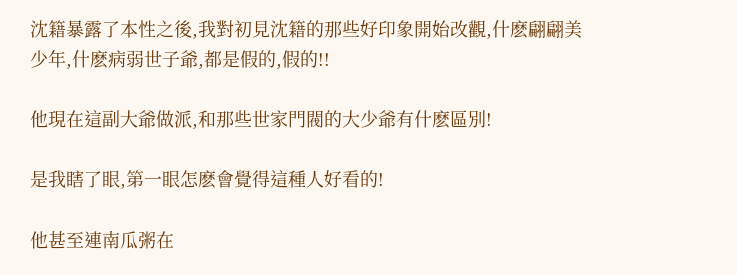沈籍暴露了本性之後,我對初見沈籍的那些好印象開始改觀,什麽翩翩美少年,什麽病弱世子爺,都是假的,假的!!

他現在這副大爺做派,和那些世家門閥的大少爺有什麽區別!

是我瞎了眼,第一眼怎麽會覺得這種人好看的!

他甚至連南瓜粥在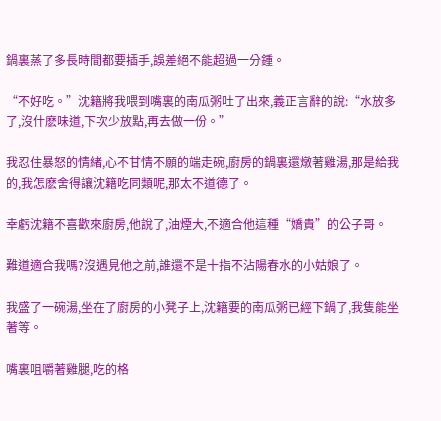鍋裏蒸了多長時間都要插手,誤差絕不能超過一分鍾。

“不好吃。”沈籍將我喂到嘴裏的南瓜粥吐了出來,義正言辭的說:“水放多了,沒什麽味道,下次少放點,再去做一份。”

我忍住暴怒的情緒,心不甘情不願的端走碗,廚房的鍋裏還燉著雞湯,那是給我的,我怎麽舍得讓沈籍吃同類呢,那太不道德了。

幸虧沈籍不喜歡來廚房,他說了,油煙大,不適合他這種“嬌貴”的公子哥。

難道適合我嗎?沒遇見他之前,誰還不是十指不沾陽春水的小姑娘了。

我盛了一碗湯,坐在了廚房的小凳子上,沈籍要的南瓜粥已經下鍋了,我隻能坐著等。

嘴裏咀嚼著雞腿,吃的格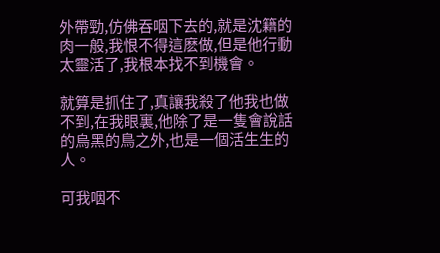外帶勁,仿佛吞咽下去的,就是沈籍的肉一般,我恨不得這麽做,但是他行動太靈活了,我根本找不到機會。

就算是抓住了,真讓我殺了他我也做不到,在我眼裏,他除了是一隻會說話的烏黑的鳥之外,也是一個活生生的人。

可我咽不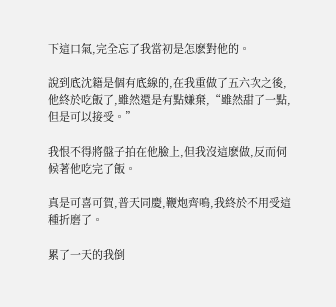下這口氣,完全忘了我當初是怎麽對他的。

說到底沈籍是個有底線的,在我重做了五六次之後,他終於吃飯了,雖然還是有點嫌棄,“雖然甜了一點,但是可以接受。”

我恨不得將盤子拍在他臉上,但我沒這麽做,反而伺候著他吃完了飯。

真是可喜可賀,普天同慶,鞭炮齊鳴,我終於不用受這種折磨了。

累了一天的我倒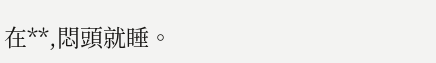在**,悶頭就睡。